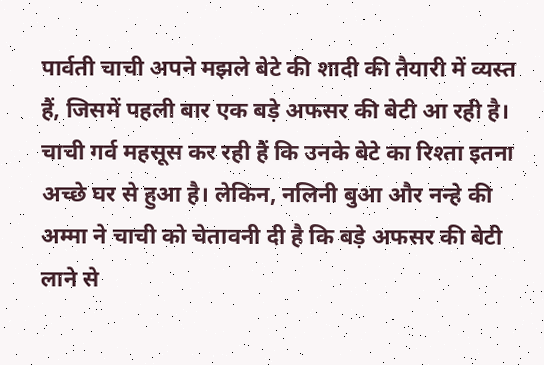पार्वती चाची अपने मझले बेटे की शादी की तैयारी में व्यस्त हैं, जिसमें पहली बार एक बड़े अफसर की बेटी आ रही है। चाची गर्व महसूस कर रही हैं कि उनके बेटे का रिश्ता इतना अच्छे घर से हुआ है। लेकिन, नलिनी बुआ और नन्हे की अम्मा ने चाची को चेतावनी दी है कि बड़े अफसर की बेटी लाने से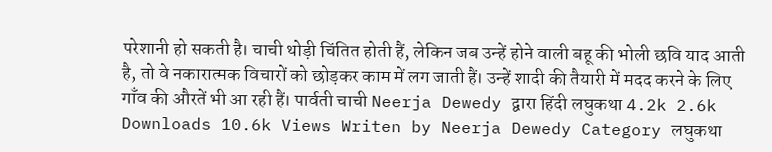परेशानी हो सकती है। चाची थोड़ी चिंतित होती हैं, लेकिन जब उन्हें होने वाली बहू की भोली छवि याद आती है, तो वे नकारात्मक विचारों को छोड़कर काम में लग जाती हैं। उन्हें शादी की तैयारी में मदद करने के लिए गाँव की औरतें भी आ रही हैं। पार्वती चाची Neerja Dewedy द्वारा हिंदी लघुकथा 4.2k 2.6k Downloads 10.6k Views Writen by Neerja Dewedy Category लघुकथा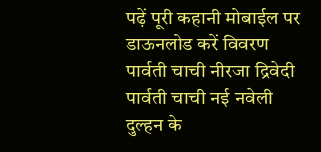पढ़ें पूरी कहानी मोबाईल पर डाऊनलोड करें विवरण पार्वती चाची नीरजा द्रिवेदी पार्वती चाची नई नवेली दुल्हन के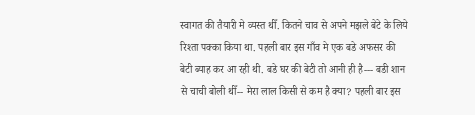स्वागत की तैयारी मे व्यस्त थीँ. कितने चाव से अपने मझले बेटे के लिये रिश्ता पक्का किया था. पहली बार इस गाँव मे एक बडे अफसर की बेटी ब्याह कर आ रही थी. बडे घर की बेटी तो आनी ही है--- बडी शान से चाची बोली थीँ-- मेरा लाल किसी से कम है क्या? पहली बार इस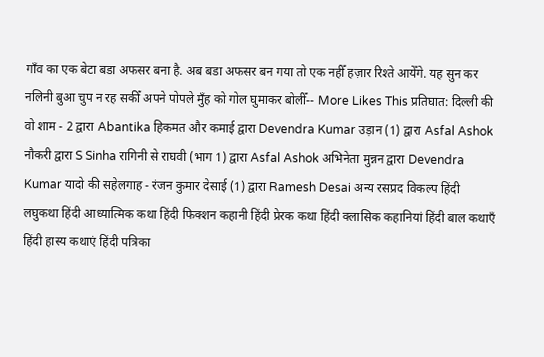गाँव का एक बेटा बडा अफसर बना है. अब बडा अफसर बन गया तो एक नहीँ हज़ार रिश्ते आयेँगे. यह सुन कर नलिनी बुआ चुप न रह सकीँ अपने पोपले मुँह को गोल घुमाकर बोलीँ-- More Likes This प्रतिघात: दिल्ली की वो शाम - 2 द्वारा Abantika हिकमत और कमाई द्वारा Devendra Kumar उड़ान (1) द्वारा Asfal Ashok नौकरी द्वारा S Sinha रागिनी से राघवी (भाग 1) द्वारा Asfal Ashok अभिनेता मुन्नन द्वारा Devendra Kumar यादो की सहेलगाह - रंजन कुमार देसाई (1) द्वारा Ramesh Desai अन्य रसप्रद विकल्प हिंदी लघुकथा हिंदी आध्यात्मिक कथा हिंदी फिक्शन कहानी हिंदी प्रेरक कथा हिंदी क्लासिक कहानियां हिंदी बाल कथाएँ हिंदी हास्य कथाएं हिंदी पत्रिका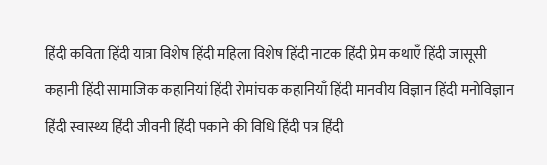हिंदी कविता हिंदी यात्रा विशेष हिंदी महिला विशेष हिंदी नाटक हिंदी प्रेम कथाएँ हिंदी जासूसी कहानी हिंदी सामाजिक कहानियां हिंदी रोमांचक कहानियाँ हिंदी मानवीय विज्ञान हिंदी मनोविज्ञान हिंदी स्वास्थ्य हिंदी जीवनी हिंदी पकाने की विधि हिंदी पत्र हिंदी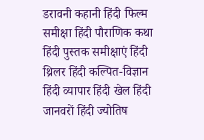डरावनी कहानी हिंदी फिल्म समीक्षा हिंदी पौराणिक कथा हिंदी पुस्तक समीक्षाएं हिंदी थ्रिलर हिंदी कल्पित-विज्ञान हिंदी व्यापार हिंदी खेल हिंदी जानवरों हिंदी ज्योतिष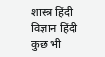शास्त्र हिंदी विज्ञान हिंदी कुछ भी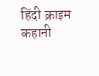हिंदी क्राइम कहानी